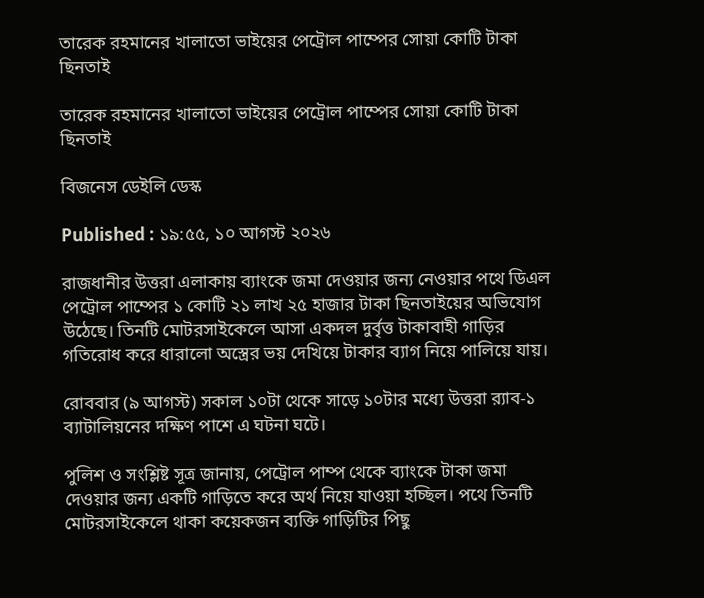তারেক রহমানের খালাতো ভাইয়ের পেট্রোল পাম্পের সোয়া কোটি টাকা ছিনতাই

তারেক রহমানের খালাতো ভাইয়ের পেট্রোল পাম্পের সোয়া কোটি টাকা ছিনতাই

বিজনেস ডেইলি ডেস্ক

Published : ১৯:৫৫, ১০ আগস্ট ২০২৬

রাজধানীর উত্তরা এলাকায় ব্যাংকে জমা দেওয়ার জন্য নেওয়ার পথে ডিএল পেট্রোল পাম্পের ১ কোটি ২১ লাখ ২৫ হাজার টাকা ছিনতাইয়ের অভিযোগ উঠেছে। তিনটি মোটরসাইকেলে আসা একদল দুর্বৃত্ত টাকাবাহী গাড়ির গতিরোধ করে ধারালো অস্ত্রের ভয় দেখিয়ে টাকার ব্যাগ নিয়ে পালিয়ে যায়।

রোববার (৯ আগস্ট) সকাল ১০টা থেকে সাড়ে ১০টার মধ্যে উত্তরা র‍্যাব-১ ব্যাটালিয়নের দক্ষিণ পাশে এ ঘটনা ঘটে।

পুলিশ ও সংশ্লিষ্ট সূত্র জানায়, পেট্রোল পাম্প থেকে ব্যাংকে টাকা জমা দেওয়ার জন্য একটি গাড়িতে করে অর্থ নিয়ে যাওয়া হচ্ছিল। পথে তিনটি মোটরসাইকেলে থাকা কয়েকজন ব্যক্তি গাড়িটির পিছু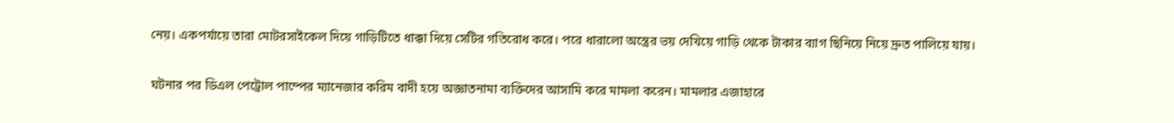নেয়। একপর্যায়ে তারা মোটরসাইকেল দিয়ে গাড়িটিতে ধাক্কা দিয়ে সেটির গতিরোধ করে। পরে ধারালো অস্ত্রের ভয় দেখিয়ে গাড়ি থেকে টাকার ব্যাগ ছিনিয়ে নিয়ে দ্রুত পালিয়ে যায়।

ঘটনার পর ডিএল পেট্রোল পাম্পের ম্যানেজার করিম বাদী হয়ে অজ্ঞাতনামা ব্যক্তিদের আসামি করে মামলা করেন। মামলার এজাহারে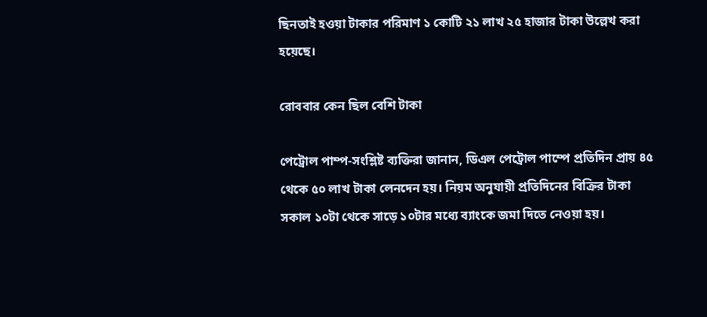ছিনতাই হওয়া টাকার পরিমাণ ১ কোটি ২১ লাখ ২৫ হাজার টাকা উল্লেখ করা হয়েছে।

রোববার কেন ছিল বেশি টাকা

পেট্রোল পাম্প-সংশ্লিষ্ট ব্যক্তিরা জানান, ডিএল পেট্রোল পাম্পে প্রতিদিন প্রায় ৪৫ থেকে ৫০ লাখ টাকা লেনদেন হয়। নিয়ম অনুযায়ী প্রতিদিনের বিক্রির টাকা সকাল ১০টা থেকে সাড়ে ১০টার মধ্যে ব্যাংকে জমা দিতে নেওয়া হয়।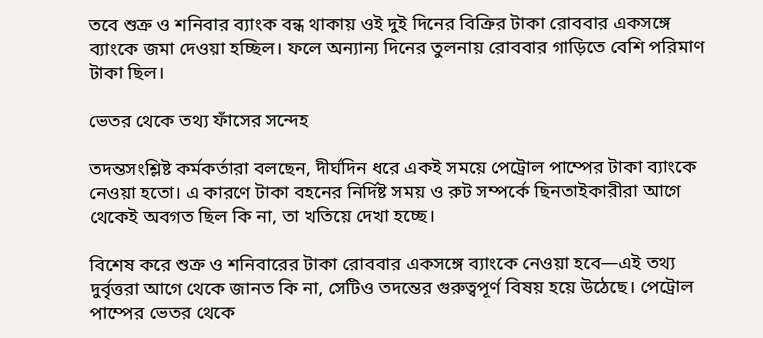তবে শুক্র ও শনিবার ব্যাংক বন্ধ থাকায় ওই দুই দিনের বিক্রির টাকা রোববার একসঙ্গে ব্যাংকে জমা দেওয়া হচ্ছিল। ফলে অন্যান্য দিনের তুলনায় রোববার গাড়িতে বেশি পরিমাণ টাকা ছিল।

ভেতর থেকে তথ্য ফাঁসের সন্দেহ

তদন্তসংশ্লিষ্ট কর্মকর্তারা বলছেন, দীর্ঘদিন ধরে একই সময়ে পেট্রোল পাম্পের টাকা ব্যাংকে নেওয়া হতো। এ কারণে টাকা বহনের নির্দিষ্ট সময় ও রুট সম্পর্কে ছিনতাইকারীরা আগে থেকেই অবগত ছিল কি না, তা খতিয়ে দেখা হচ্ছে।

বিশেষ করে শুক্র ও শনিবারের টাকা রোববার একসঙ্গে ব্যাংকে নেওয়া হবে—এই তথ্য দুর্বৃত্তরা আগে থেকে জানত কি না, সেটিও তদন্তের গুরুত্বপূর্ণ বিষয় হয়ে উঠেছে। পেট্রোল পাম্পের ভেতর থেকে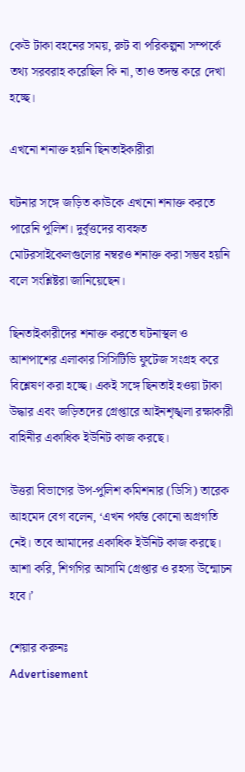কেউ টাকা বহনের সময়, রুট বা পরিকল্পনা সম্পর্কে তথ্য সরবরাহ করেছিল কি না, তাও তদন্ত করে দেখা হচ্ছে।

এখনো শনাক্ত হয়নি ছিনতাইকারীরা

ঘটনার সঙ্গে জড়িত কাউকে এখনো শনাক্ত করতে পারেনি পুলিশ। দুর্বৃত্তদের ব্যবহৃত মোটরসাইকেলগুলোর নম্বরও শনাক্ত করা সম্ভব হয়নি বলে সংশ্লিষ্টরা জানিয়েছেন।

ছিনতাইকারীদের শনাক্ত করতে ঘটনাস্থল ও আশপাশের এলাকার সিসিটিভি ফুটেজ সংগ্রহ করে বিশ্লেষণ করা হচ্ছে। একই সঙ্গে ছিনতাই হওয়া টাকা উদ্ধার এবং জড়িতদের গ্রেপ্তারে আইনশৃঙ্খলা রক্ষাকারী বাহিনীর একাধিক ইউনিট কাজ করছে।

উত্তরা বিভাগের উপ-পুলিশ কমিশনার (ডিসি) তারেক আহমেদ বেগ বলেন, ‘এখন পর্যন্ত কোনো অগ্রগতি নেই। তবে আমাদের একাধিক ইউনিট কাজ করছে। আশা করি, শিগগির আসামি গ্রেপ্তার ও রহস্য উন্মোচন হবে।’

শেয়ার করুনঃ
Advertisement